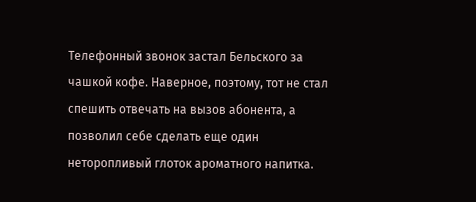Телефонный звонок застал Бельского за чашкой кофе. Наверное, поэтому, тот не стал спешить отвечать на вызов абонента, а позволил себе сделать еще один неторопливый глоток ароматного напитка.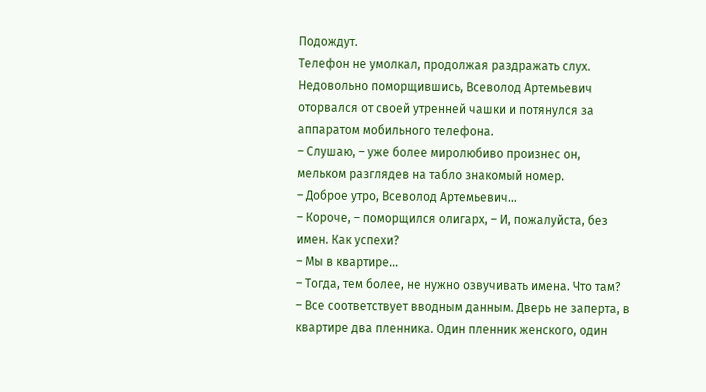Подождут.
Телефон не умолкал, продолжая раздражать слух. Недовольно поморщившись, Всеволод Артемьевич оторвался от своей утренней чашки и потянулся за аппаратом мобильного телефона.
– Слушаю, – уже более миролюбиво произнес он, мельком разглядев на табло знакомый номер.
– Доброе утро, Всеволод Артемьевич…
– Короче, – поморщился олигарх, – И, пожалуйста, без имен. Как успехи?
– Мы в квартире…
– Тогда, тем более, не нужно озвучивать имена. Что там?
– Все соответствует вводным данным. Дверь не заперта, в квартире два пленника. Один пленник женского, один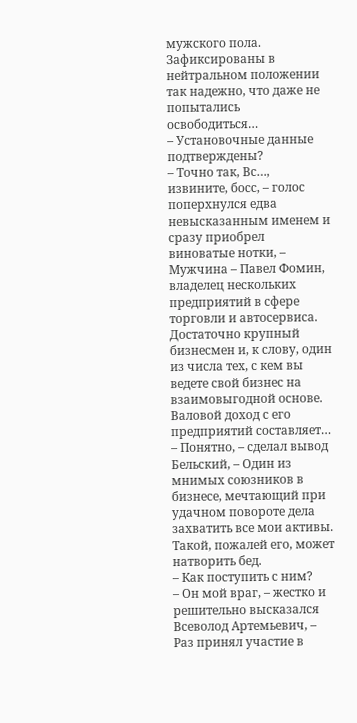мужского пола. Зафиксированы в нейтральном положении так надежно, что даже не попытались освободиться…
– Установочные данные подтверждены?
– Точно так, Вс…, извините, босс, – голос поперхнулся едва невысказанным именем и сразу приобрел виноватые нотки, – Мужчина – Павел Фомин, владелец нескольких предприятий в сфере торговли и автосервиса. Достаточно крупный бизнесмен и, к слову, один из числа тех, с кем вы ведете свой бизнес на взаимовыгодной основе. Валовой доход с его предприятий составляет…
– Понятно, – сделал вывод Бельский, – Один из мнимых союзников в бизнесе, мечтающий при удачном повороте дела захватить все мои активы. Такой, пожалей его, может натворить бед.
– Как поступить с ним?
– Он мой враг, – жестко и решительно высказался Всеволод Артемьевич, – Раз принял участие в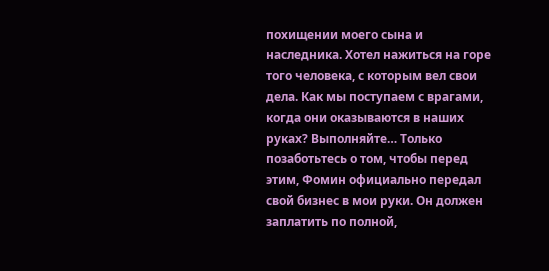похищении моего сына и наследника. Хотел нажиться на горе того человека, с которым вел свои дела. Как мы поступаем с врагами, когда они оказываются в наших руках? Выполняйте… Только позаботьтесь о том, чтобы перед этим, Фомин официально передал свой бизнес в мои руки. Он должен заплатить по полной,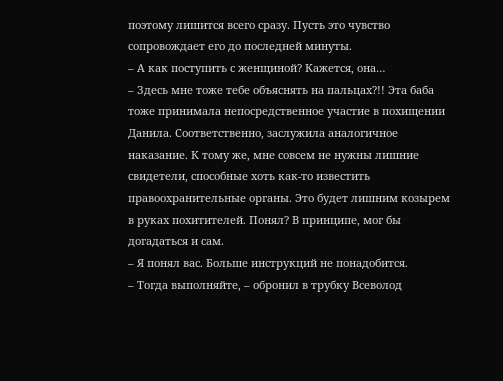поэтому лишится всего сразу. Пусть это чувство сопровождает его до последней минуты.
– А как поступить с женщиной? Кажется, она…
– Здесь мне тоже тебе объяснять на пальцах?!! Эта баба тоже принимала непосредственное участие в похищении Данила. Соответственно, заслужила аналогичное наказание. К тому же, мне совсем не нужны лишние свидетели, способные хоть как-то известить правоохранительные органы. Это будет лишним козырем в руках похитителей. Понял? В принципе, мог бы догадаться и сам.
– Я понял вас. Больше инструкций не понадобится.
– Тогда выполняйте, – обронил в трубку Всеволод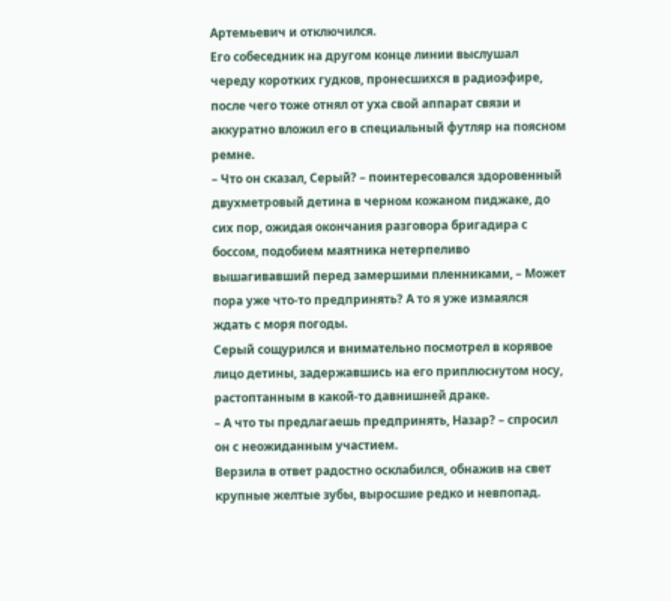Артемьевич и отключился.
Его собеседник на другом конце линии выслушал череду коротких гудков, пронесшихся в радиоэфире, после чего тоже отнял от уха свой аппарат связи и аккуратно вложил его в специальный футляр на поясном ремне.
– Что он сказал, Серый? – поинтересовался здоровенный двухметровый детина в черном кожаном пиджаке, до сих пор, ожидая окончания разговора бригадира с боссом, подобием маятника нетерпеливо вышагивавший перед замершими пленниками, – Может пора уже что-то предпринять? А то я уже измаялся ждать с моря погоды.
Серый сощурился и внимательно посмотрел в корявое лицо детины, задержавшись на его приплюснутом носу, растоптанным в какой-то давнишней драке.
– А что ты предлагаешь предпринять, Назар? – спросил он с неожиданным участием.
Верзила в ответ радостно осклабился, обнажив на свет крупные желтые зубы, выросшие редко и невпопад.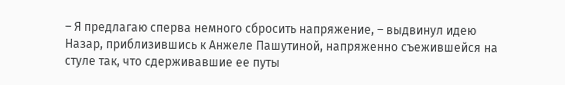– Я предлагаю сперва немного сбросить напряжение, – выдвинул идею Назар, приблизившись к Анжеле Пашутиной, напряженно съежившейся на стуле так, что сдерживавшие ее путы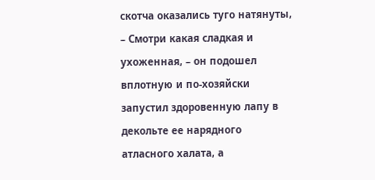скотча оказались туго натянуты, – Смотри какая сладкая и ухоженная, – он подошел вплотную и по-хозяйски запустил здоровенную лапу в декольте ее нарядного атласного халата, а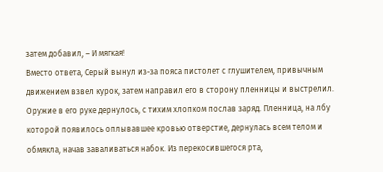затем добавил, – И мягкая!
Вместо ответа, Серый вынул из-за пояса пистолет с глушителем, привычным движением взвел курок, затем направил его в сторону пленницы и выстрелил. Оружие в его руке дернулось, с тихим хлопком послав заряд. Пленница, на лбу которой появилось оплывавшее кровью отверстие, дернулась всем телом и обмякла, начав заваливаться набок. Из перекосившегося рта,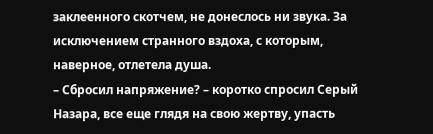заклеенного скотчем, не донеслось ни звука. За исключением странного вздоха, с которым, наверное, отлетела душа.
– Сбросил напряжение? – коротко спросил Серый Назара, все еще глядя на свою жертву, упасть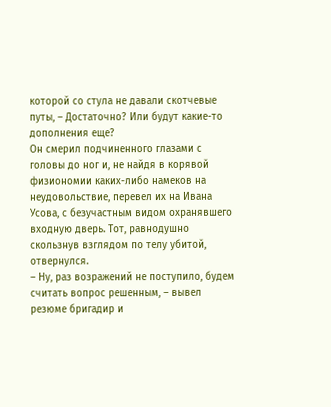которой со стула не давали скотчевые путы, – Достаточно? Или будут какие-то дополнения еще?
Он смерил подчиненного глазами с головы до ног и, не найдя в корявой физиономии каких-либо намеков на неудовольствие, перевел их на Ивана Усова, с безучастным видом охранявшего входную дверь. Тот, равнодушно скользнув взглядом по телу убитой, отвернулся.
– Ну, раз возражений не поступило, будем считать вопрос решенным, – вывел резюме бригадир и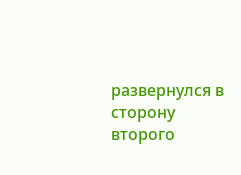развернулся в сторону второго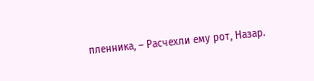пленника, – Расчехли ему рот, Назар.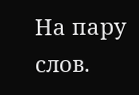На пару слов.